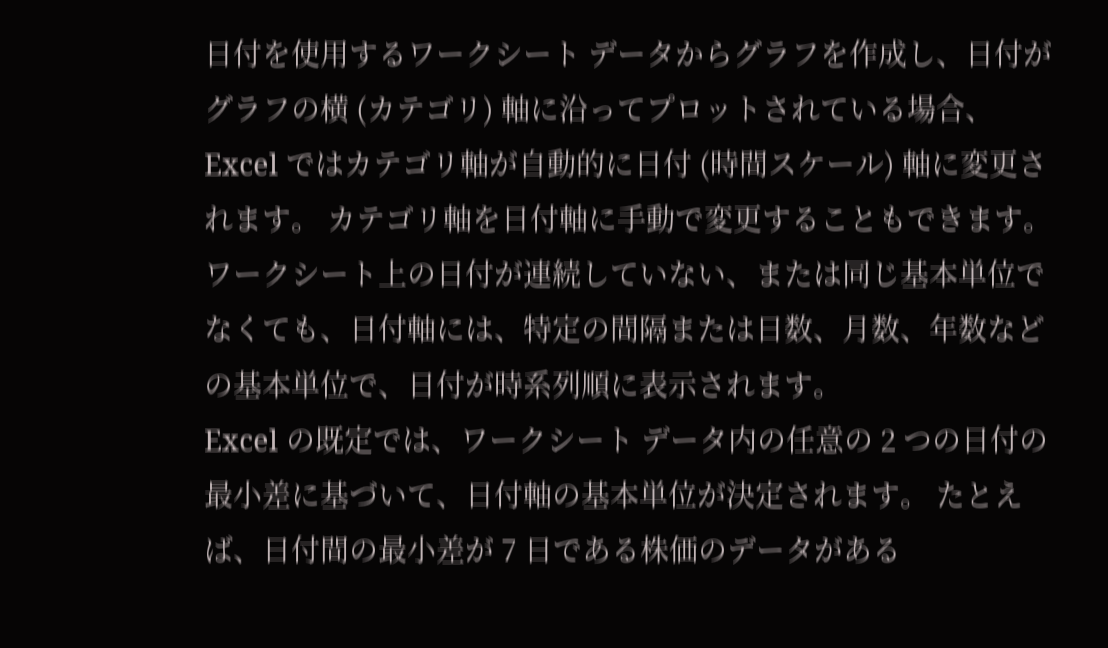日付を使用するワークシート データからグラフを作成し、日付がグラフの横 (カテゴリ) 軸に沿ってプロットされている場合、Excel ではカテゴリ軸が自動的に日付 (時間スケール) 軸に変更されます。 カテゴリ軸を日付軸に手動で変更することもできます。
ワークシート上の日付が連続していない、または同じ基本単位でなくても、日付軸には、特定の間隔または日数、月数、年数などの基本単位で、日付が時系列順に表示されます。
Excel の既定では、ワークシート データ内の任意の 2 つの日付の最小差に基づいて、日付軸の基本単位が決定されます。 たとえば、日付間の最小差が 7 日である株価のデータがある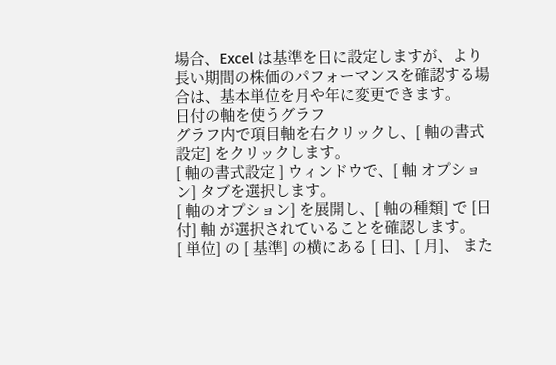場合、Excel は基準を日に設定しますが、より長い期間の株価のパフォーマンスを確認する場合は、基本単位を月や年に変更できます。
日付の軸を使うグラフ
グラフ内で項目軸を右クリックし、[ 軸の書式設定] をクリックします。
[ 軸の書式設定 ] ウィンドウで、[ 軸 オプション] タブを選択します。
[ 軸のオプション] を展開し、[ 軸の種類] で [日付] 軸 が選択されていることを確認します。
[ 単位] の [ 基準] の横にある [ 日]、[ 月]、 また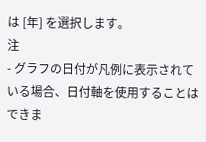は [年] を選択します。
注
- グラフの日付が凡例に表示されている場合、日付軸を使用することはできま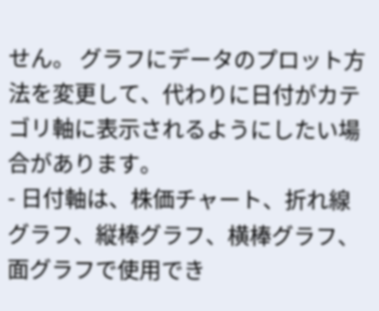せん。 グラフにデータのプロット方法を変更して、代わりに日付がカテゴリ軸に表示されるようにしたい場合があります。
- 日付軸は、株価チャート、折れ線グラフ、縦棒グラフ、横棒グラフ、面グラフで使用でき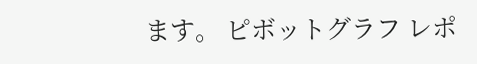ます。 ピボットグラフ レポ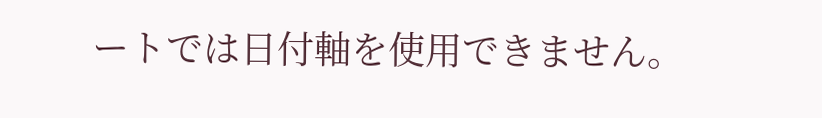ートでは日付軸を使用できません。